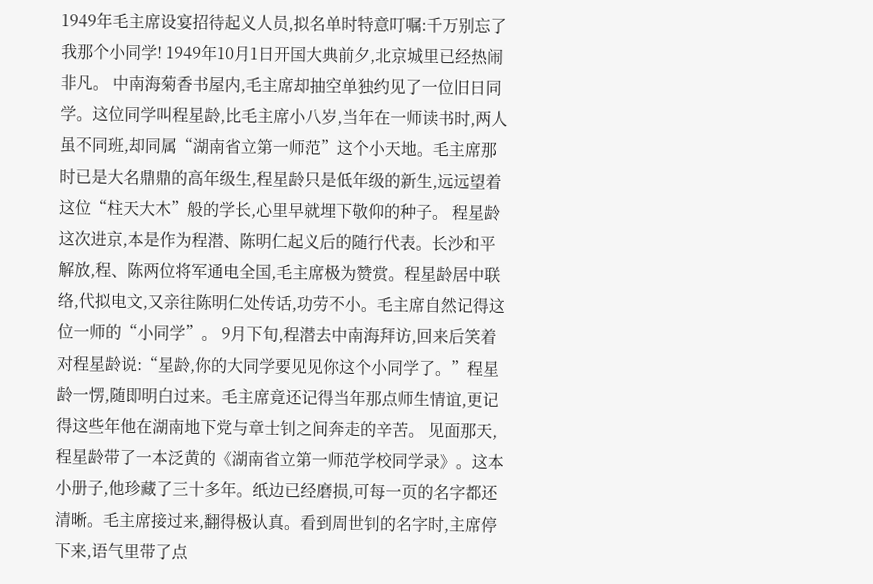1949年毛主席设宴招待起义人员,拟名单时特意叮嘱:千万别忘了我那个小同学! 1949年10月1日开国大典前夕,北京城里已经热闹非凡。 中南海菊香书屋内,毛主席却抽空单独约见了一位旧日同学。这位同学叫程星龄,比毛主席小八岁,当年在一师读书时,两人虽不同班,却同属“湖南省立第一师范”这个小天地。毛主席那时已是大名鼎鼎的高年级生,程星龄只是低年级的新生,远远望着这位“柱天大木”般的学长,心里早就埋下敬仰的种子。 程星龄这次进京,本是作为程潜、陈明仁起义后的随行代表。长沙和平解放,程、陈两位将军通电全国,毛主席极为赞赏。程星龄居中联络,代拟电文,又亲往陈明仁处传话,功劳不小。毛主席自然记得这位一师的“小同学”。 9月下旬,程潜去中南海拜访,回来后笑着对程星龄说:“星龄,你的大同学要见见你这个小同学了。”程星龄一愣,随即明白过来。毛主席竟还记得当年那点师生情谊,更记得这些年他在湖南地下党与章士钊之间奔走的辛苦。 见面那天,程星龄带了一本泛黄的《湖南省立第一师范学校同学录》。这本小册子,他珍藏了三十多年。纸边已经磨损,可每一页的名字都还清晰。毛主席接过来,翻得极认真。看到周世钊的名字时,主席停下来,语气里带了点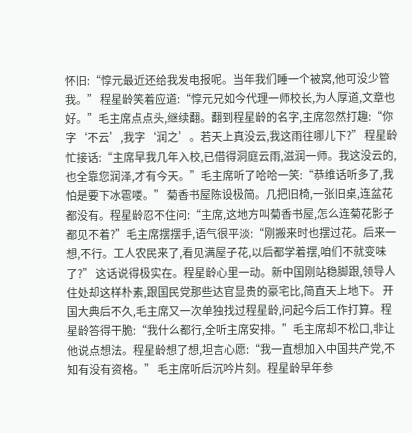怀旧:“惇元最近还给我发电报呢。当年我们睡一个被窝,他可没少管我。” 程星龄笑着应道:“惇元兄如今代理一师校长,为人厚道,文章也好。”毛主席点点头,继续翻。翻到程星龄的名字,主席忽然打趣:“你字‘不云’,我字‘润之’。若天上真没云,我这雨往哪儿下?” 程星龄忙接话:“主席早我几年入校,已借得洞庭云雨,滋润一师。我这没云的,也全靠您润泽,才有今天。”毛主席听了哈哈一笑:“恭维话听多了,我怕是要下冰雹喽。” 菊香书屋陈设极简。几把旧椅,一张旧桌,连盆花都没有。程星龄忍不住问:“主席,这地方叫菊香书屋,怎么连菊花影子都见不着?”毛主席摆摆手,语气很平淡:“刚搬来时也摆过花。后来一想,不行。工人农民来了,看见满屋子花,以后都学着摆,咱们不就变味了?” 这话说得极实在。程星龄心里一动。新中国刚站稳脚跟,领导人住处却这样朴素,跟国民党那些达官显贵的豪宅比,简直天上地下。 开国大典后不久,毛主席又一次单独找过程星龄,问起今后工作打算。程星龄答得干脆:“我什么都行,全听主席安排。”毛主席却不松口,非让他说点想法。程星龄想了想,坦言心愿:“我一直想加入中国共产党,不知有没有资格。” 毛主席听后沉吟片刻。程星龄早年参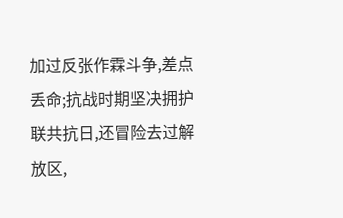加过反张作霖斗争,差点丢命;抗战时期坚决拥护联共抗日,还冒险去过解放区,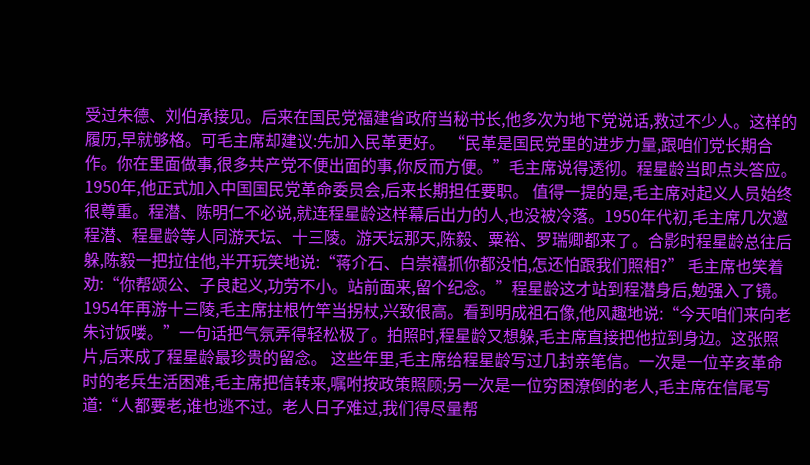受过朱德、刘伯承接见。后来在国民党福建省政府当秘书长,他多次为地下党说话,救过不少人。这样的履历,早就够格。可毛主席却建议:先加入民革更好。 “民革是国民党里的进步力量,跟咱们党长期合作。你在里面做事,很多共产党不便出面的事,你反而方便。”毛主席说得透彻。程星龄当即点头答应。1950年,他正式加入中国国民党革命委员会,后来长期担任要职。 值得一提的是,毛主席对起义人员始终很尊重。程潜、陈明仁不必说,就连程星龄这样幕后出力的人,也没被冷落。1950年代初,毛主席几次邀程潜、程星龄等人同游天坛、十三陵。游天坛那天,陈毅、粟裕、罗瑞卿都来了。合影时程星龄总往后躲,陈毅一把拉住他,半开玩笑地说:“蒋介石、白崇禧抓你都没怕,怎还怕跟我们照相?” 毛主席也笑着劝:“你帮颂公、子良起义,功劳不小。站前面来,留个纪念。”程星龄这才站到程潜身后,勉强入了镜。 1954年再游十三陵,毛主席拄根竹竿当拐杖,兴致很高。看到明成祖石像,他风趣地说:“今天咱们来向老朱讨饭喽。”一句话把气氛弄得轻松极了。拍照时,程星龄又想躲,毛主席直接把他拉到身边。这张照片,后来成了程星龄最珍贵的留念。 这些年里,毛主席给程星龄写过几封亲笔信。一次是一位辛亥革命时的老兵生活困难,毛主席把信转来,嘱咐按政策照顾;另一次是一位穷困潦倒的老人,毛主席在信尾写道:“人都要老,谁也逃不过。老人日子难过,我们得尽量帮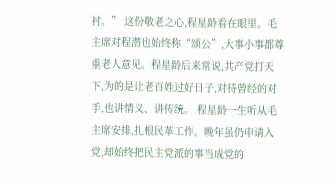衬。” 这份敬老之心,程星龄看在眼里。毛主席对程潜也始终称“颂公”,大事小事都尊重老人意见。程星龄后来常说,共产党打天下,为的是让老百姓过好日子,对待曾经的对手,也讲情义、讲传统。 程星龄一生听从毛主席安排,扎根民革工作。晚年虽仍申请入党,却始终把民主党派的事当成党的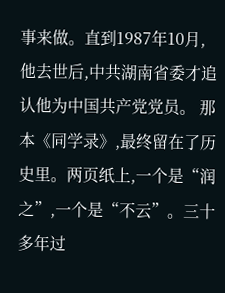事来做。直到1987年10月,他去世后,中共湖南省委才追认他为中国共产党党员。 那本《同学录》,最终留在了历史里。两页纸上,一个是“润之”,一个是“不云”。三十多年过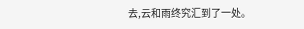去,云和雨终究汇到了一处。